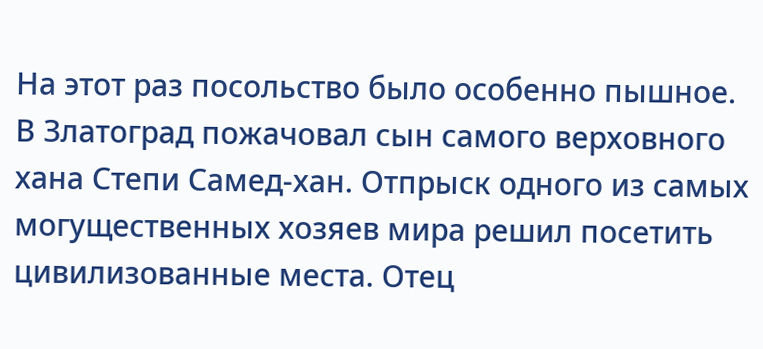На этот раз посольство было особенно пышное. В Златоград пожачовал сын самого верховного хана Степи Самед-хан. Отпрыск одного из самых могущественных хозяев мира решил посетить цивилизованные места. Отец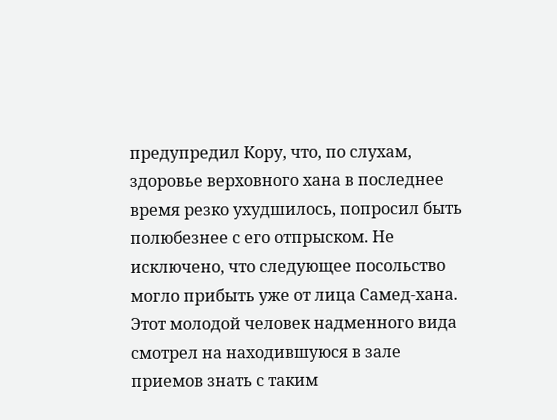предупредил Кору, что, по слухам, здоровье верховного хана в последнее время резко ухудшилось, попросил быть полюбезнее с его отпрыском. Не исключено, что следующее посольство могло прибыть уже от лица Самед-хана. Этот молодой человек надменного вида смотрел на находившуюся в зале приемов знать с таким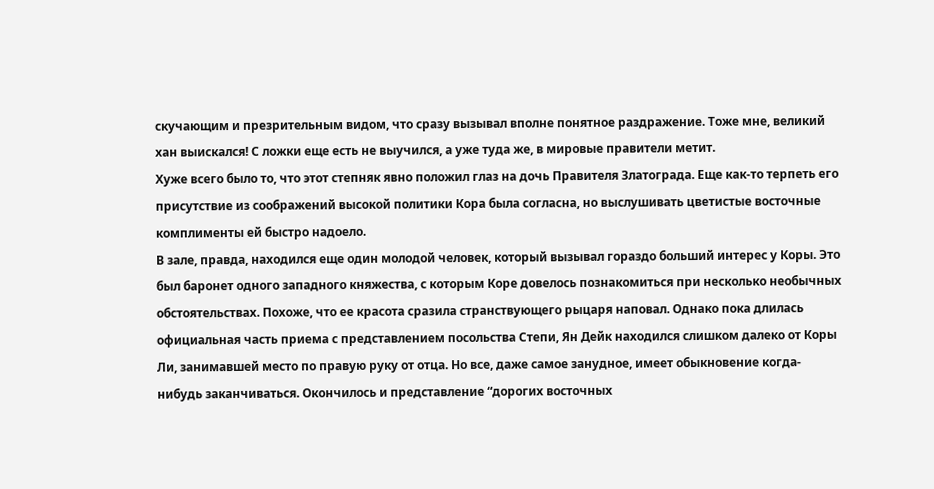скучающим и презрительным видом, что сразу вызывал вполне понятное раздражение. Тоже мне, великий хан выискался! С ложки еще есть не выучился, а уже туда же, в мировые правители метит.
Хуже всего было то, что этот степняк явно положил глаз на дочь Правителя Златограда. Еще как-то терпеть его присутствие из соображений высокой политики Кора была согласна, но выслушивать цветистые восточные комплименты ей быстро надоело.
В зале, правда, находился еще один молодой человек, который вызывал гораздо больший интерес у Коры. Это был баронет одного западного княжества, с которым Коре довелось познакомиться при несколько необычных обстоятельствах. Похоже, что ее красота сразила странствующего рыцаря наповал. Однако пока длилась официальная часть приема с представлением посольства Степи, Ян Дейк находился слишком далеко от Коры Ли, занимавшей место по правую руку от отца. Но все, даже самое занудное, имеет обыкновение когда-нибудь заканчиваться. Окончилось и представление “дорогих восточных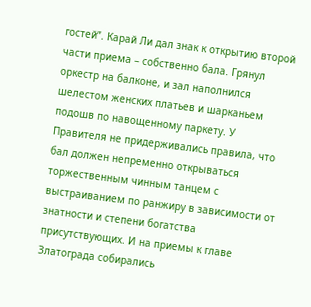гостей”. Карай Ли дал знак к открытию второй части приема – собственно бала. Грянул оркестр на балконе, и зал наполнился шелестом женских платьев и шарканьем подошв по навощенному паркету. У Правителя не придерживались правила, что бал должен непременно открываться торжественным чинным танцем с выстраиванием по ранжиру в зависимости от знатности и степени богатства присутствующих. И на приемы к главе Златограда собирались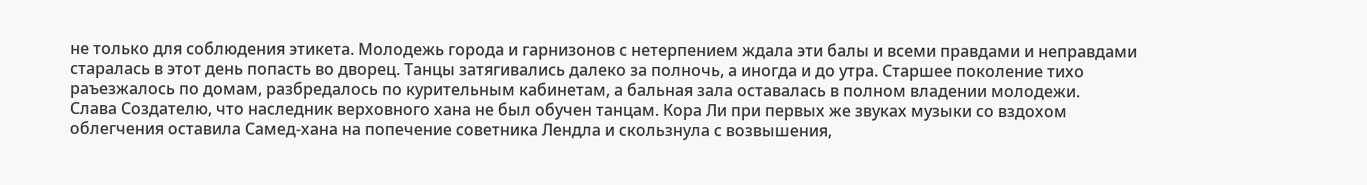не только для соблюдения этикета. Молодежь города и гарнизонов с нетерпением ждала эти балы и всеми правдами и неправдами старалась в этот день попасть во дворец. Танцы затягивались далеко за полночь, а иногда и до утра. Старшее поколение тихо раъезжалось по домам, разбредалось по курительным кабинетам, а бальная зала оставалась в полном владении молодежи.
Слава Создателю, что наследник верховного хана не был обучен танцам. Кора Ли при первых же звуках музыки со вздохом облегчения оставила Самед-хана на попечение советника Лендла и скользнула с возвышения,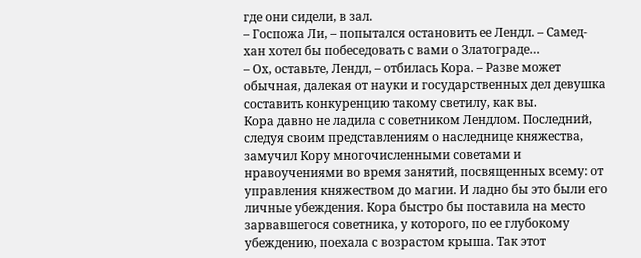где они сидели, в зал.
– Госпожа Ли, – попытался остановить ее Лендл. – Самед-хан хотел бы побеседовать с вами о Златограде…
– Ох, оставьте, Лендл, – отбилась Кора. – Разве может обычная, далекая от науки и государственных дел девушка составить конкуренцию такому светилу, как вы.
Кора давно не ладила с советником Лендлом. Последний, следуя своим представлениям о наследнице княжества, замучил Кору многочисленными советами и нравоучениями во время занятий, посвященных всему: от управления княжеством до магии. И ладно бы это были его личные убеждения. Кора быстро бы поставила на место зарвавшегося советника, у которого, по ее глубокому убеждению, поехала с возрастом крыша. Так этот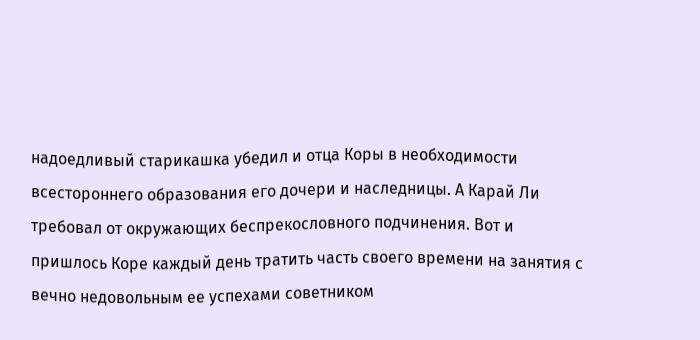надоедливый старикашка убедил и отца Коры в необходимости всестороннего образования его дочери и наследницы. А Карай Ли требовал от окружающих беспрекословного подчинения. Вот и пришлось Коре каждый день тратить часть своего времени на занятия с вечно недовольным ее успехами советником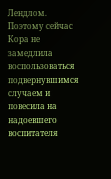Лендлом.
Поэтому сейчас Кора не замедлила воспользоваться подвернувшимся случаем и повесила на надоевшего воспитателя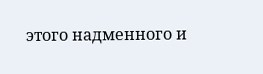этого надменного и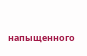напыщенного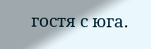гостя с юга.